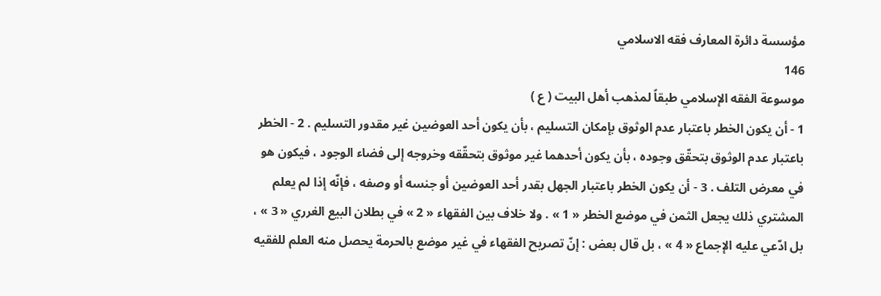مؤسسة دائرة المعارف فقه الاسلامي
146
موسوعة الفقه الإسلامي طبقاً لمذهب أهل البيت ( ع )
1 - أن يكون الخطر باعتبار عدم الوثوق بإمكان التسليم ، بأن يكون أحد العوضين غير مقدور التسليم . 2 - الخطر باعتبار عدم الوثوق بتحقّق وجوده ، بأن يكون أحدهما غير موثوق بتحقّقه وخروجه إلى فضاء الوجود ، فيكون هو في معرض التلف . 3 - أن يكون الخطر باعتبار الجهل بقدر أحد العوضين أو جنسه أو وصفه ، فإنّه إذا لم يعلم المشتري ذلك يجعل الثمن في موضع الخطر « 1 » . ولا خلاف بين الفقهاء « 2 » في بطلان البيع الغرري « 3 » ، بل ادّعي عليه الإجماع « 4 » ، بل قال بعض : إنّ تصريح الفقهاء في غير موضع بالحرمة يحصل منه العلم للفقيه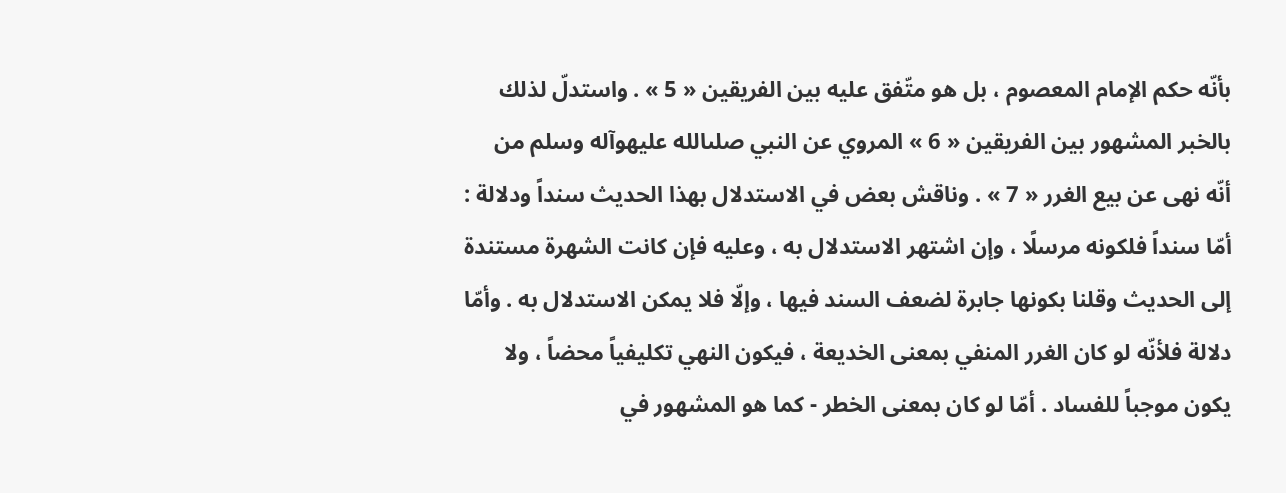بأنّه حكم الإمام المعصوم ، بل هو متّفق عليه بين الفريقين « 5 » . واستدلّ لذلك بالخبر المشهور بين الفريقين « 6 » المروي عن النبي صلىالله عليهوآله وسلم من أنّه نهى عن بيع الغرر « 7 » . وناقش بعض في الاستدلال بهذا الحديث سنداً ودلالة : أمّا سنداً فلكونه مرسلًا ، وإن اشتهر الاستدلال به ، وعليه فإن كانت الشهرة مستندة إلى الحديث وقلنا بكونها جابرة لضعف السند فيها ، وإلّا فلا يمكن الاستدلال به . وأمّا دلالة فلأنّه لو كان الغرر المنفي بمعنى الخديعة ، فيكون النهي تكليفياً محضاً ، ولا يكون موجباً للفساد . أمّا لو كان بمعنى الخطر - كما هو المشهور في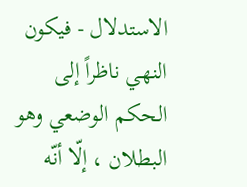الاستدلال - فيكون النهي ناظراً إلى الحكم الوضعي وهو البطلان ، إلّا أنّه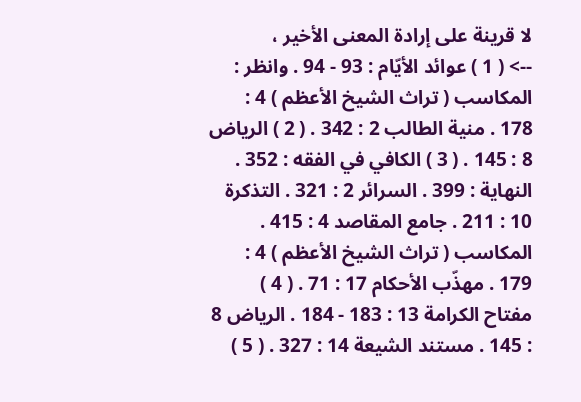لا قرينة على إرادة المعنى الأخير ،
--> ( 1 ) عوائد الأيّام : 93 - 94 . وانظر : المكاسب ( تراث الشيخ الأعظم ) 4 : 178 . منية الطالب 2 : 342 . ( 2 ) الرياض 8 : 145 . ( 3 ) الكافي في الفقه : 352 . النهاية : 399 . السرائر 2 : 321 . التذكرة 10 : 211 . جامع المقاصد 4 : 415 . المكاسب ( تراث الشيخ الأعظم ) 4 : 179 . مهذّب الأحكام 17 : 71 . ( 4 ) مفتاح الكرامة 13 : 183 - 184 . الرياض 8 : 145 . مستند الشيعة 14 : 327 . ( 5 )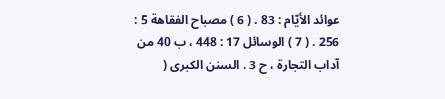عوائد الأيّام : 83 . ( 6 ) مصباح الفقاهة 5 : 256 . ( 7 ) الوسائل 17 : 448 ، ب 40 من آداب التجارة ، ح 3 . السنن الكبرى (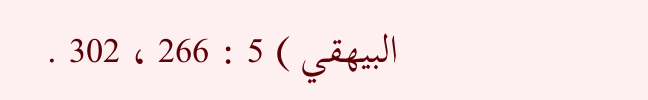البيهقي ) 5 : 266 ، 302 .